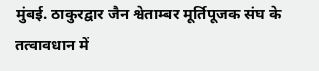मुंबई. ठाकुरद्वार जैन श्वेताम्बर मूर्तिपूजक संघ के तत्वावधान में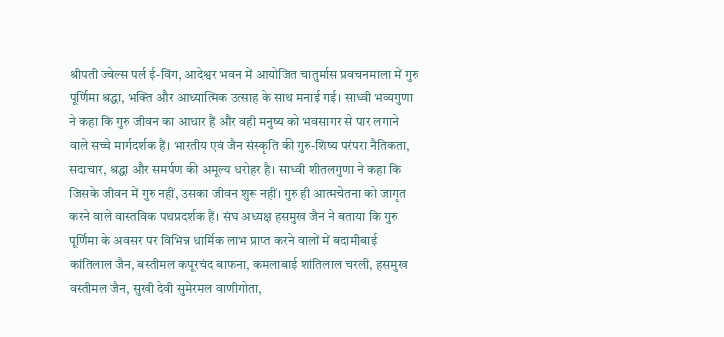श्रीपती ज्वेल्स पर्ल ई-विंग, आदेश्वर भवन में आयोजित चातुर्मास प्रवचनमाला में गुरु पूर्णिमा श्रद्धा, भक्ति और आध्यात्मिक उत्साह के साथ मनाई गई। साध्वी भव्यगुणा ने कहा कि गुरु जीवन का आधार हैं और वही मनुष्य को भवसागर से पार लगाने वाले सच्चे मार्गदर्शक हैं। भारतीय एवं जैन संस्कृति की गुरु-शिष्य परंपरा नैतिकता, सदाचार, श्रद्धा और समर्पण की अमूल्य धरोहर है। साध्वी शीतलगुणा ने कहा कि जिसके जीवन में गुरु नहीं, उसका जीवन शुरू नहीं। गुरु ही आत्मचेतना को जागृत करने वाले वास्तविक पथप्रदर्शक हैं। संघ अध्यक्ष हसमुख जैन ने बताया कि गुरु पूर्णिमा के अवसर पर विभिन्न धार्मिक लाभ प्राप्त करने वालों में बदामीबाई कांतिलाल जैन, बस्तीमल कपूरचंद बाफना, कमलाबाई शांतिलाल चरली, हसमुख वस्तीमल जैन, सुखी देवी सुमेरमल वाणीगोता,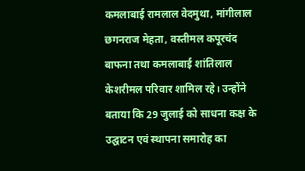कमलाबाई रामलाल वेदमुथा, मांगीलाल छगनराज मेहता, वस्तीमल कपूरचंद बाफना तथा कमलाबाई शांतिलाल केशरीमल परिवार शामिल रहे। उन्होंने बताया कि 29 जुलाई को साधना कक्ष के उद्घाटन एवं स्थापना समारोह का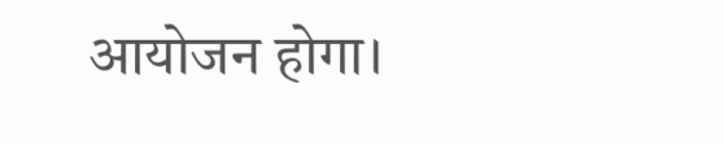आयोजन होगा।